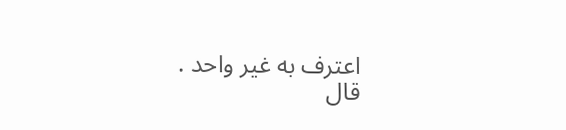اعترف به غير واحد .
قال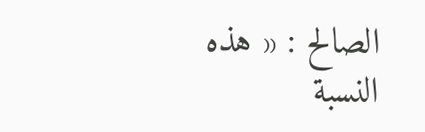الصالح : « هذه النسبة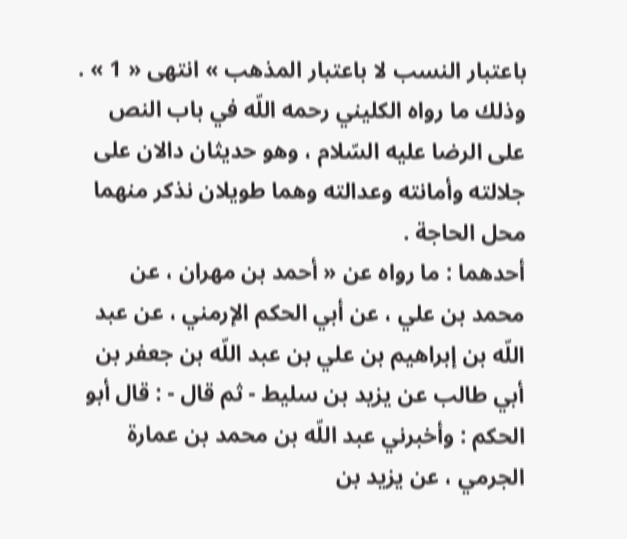باعتبار النسب لا باعتبار المذهب » انتهى « 1 » .
وذلك ما رواه الكليني رحمه اللّه في باب النص على الرضا عليه السّلام ، وهو حديثان دالان على جلالته وأمانته وعدالته وهما طويلان نذكر منهما محل الحاجة .
أحدهما : ما رواه عن « أحمد بن مهران ، عن محمد بن علي ، عن أبي الحكم الإرمني ، عن عبد اللّه بن إبراهيم بن علي بن عبد اللّه بن جعفر بن أبي طالب عن يزيد بن سليط - ثم قال - : قال أبو الحكم : وأخبرني عبد اللّه بن محمد بن عمارة الجرمي ، عن يزيد بن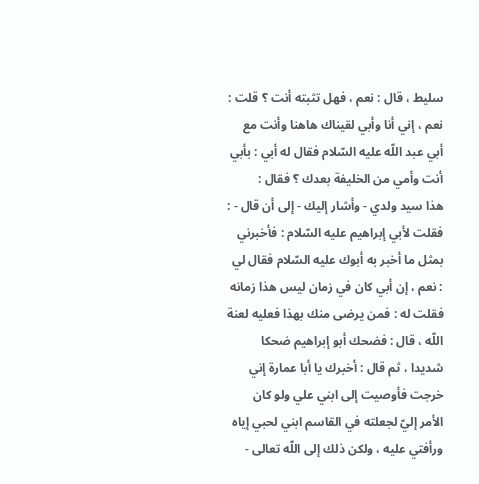سليط ، قال : نعم ، فهل تثبته أنت ؟ قلت : نعم ، إني أنا وأبي لقيناك هاهنا وأنت مع أبي عبد اللّه عليه السّلام فقال له أبي : بأبي أنت وأمي من الخليفة بعدك ؟ فقال :
هذا سيد ولدي - وأشار إليك - إلى أن قال - : فقلت لأبي إبراهيم عليه السّلام : فأخبرني بمثل ما أخبر به أبوك عليه السّلام فقال لي : نعم ، إن أبي كان في زمان ليس هذا زمانه فقلت له : فمن يرضى منك بهذا فعليه لعنة اللّه ، قال : فضحك أبو إبراهيم ضحكا شديدا ، ثم قال : أخبرك يا أبا عمارة إني خرجت فأوصيت إلى ابني علي ولو كان الأمر إليّ لجعلته في القاسم ابني لحبي إياه ورأفتي عليه ، ولكن ذلك إلى اللّه تعالى -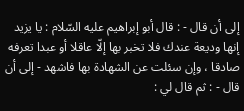إلى أن قال - : قال أبو إبراهيم عليه السّلام : يا يزيد إنها وديعة عندك فلا تخبر بها إلّا عاقلا أو عبدا تعرفه صادقا ، وإن سئلت عن الشهادة بها فاشهد - إلى أن قال - : ثم قال لي :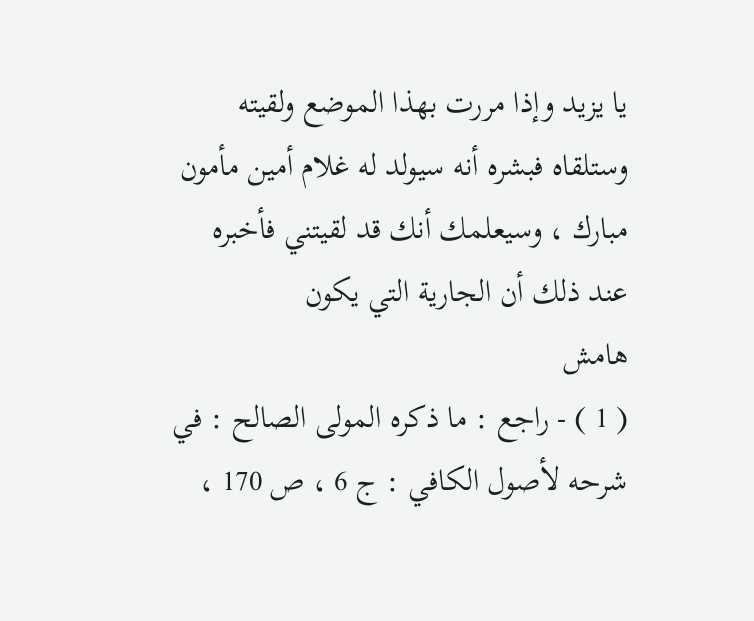يا يزيد وإذا مررت بهذا الموضع ولقيته وستلقاه فبشره أنه سيولد له غلام أمين مأمون مبارك ، وسيعلمك أنك قد لقيتني فأخبره عند ذلك أن الجارية التي يكون
هامش
( 1 ) - راجع : ما ذكره المولى الصالح : في شرحه لأصول الكافي : ج 6 ، ص 170 ،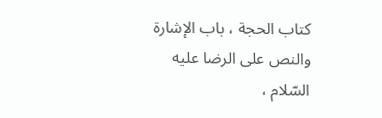كتاب الحجة ، باب الإشارة والنص على الرضا عليه السّلام ،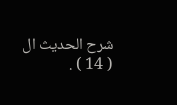شرح الحديث ال ( 14 ) .